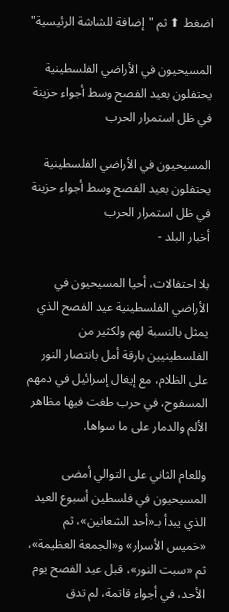اضغط ⬆ ثم "إضافة للشاشة الرئيسية"

المسيحيون في الأراضي الفلسطينية يحتفلون بعيد الفصح وسط أجواء حزينة في ظل استمرار الحرب

المسيحيون في الأراضي الفلسطينية يحتفلون بعيد الفصح وسط أجواء حزينة في ظل استمرار الحرب
أخبار البلد -

بلا احتفالات، أحيا المسيحيون في الأراضي الفلسطينية عيد الفصح الذي يمثل بالنسبة لهم ولكثير من الفلسطينيين بارقة أمل بانتصار النور على الظلام، مع إيغال إسرائيل في دمهم المسفوح، في حرب طغت فيها مظاهر الألم والدمار على ما سواها.

وللعام الثاني على التوالي أمضى المسيحيون في فلسطين أسبوع العيد الذي يبدأ بـ«أحد الشعانين»، ثم «خميس الأسرار» و«الجمعة العظيمة»، ثم «سبت النور»، قبل عيد الفصح يوم الأحد، في أجواء قاتمة، لم تدق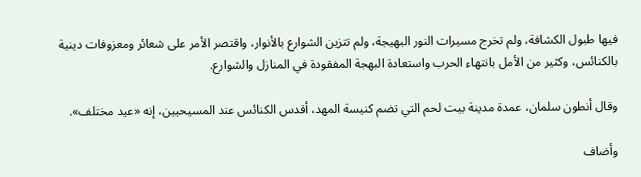فيها طبول الكشافة، ولم تخرج مسيرات النور البهيجة، ولم تتزين الشوارع بالأنوار، واقتصر الأمر على شعائر ومعزوفات دينية بالكنائس، وكثير من الأمل بانتهاء الحرب واستعادة البهجة المفقودة في المنازل والشوارع.

وقال أنطون سلمان، عمدة مدينة بيت لحم التي تضم كنيسة المهد، أقدس الكنائس عند المسيحيين، إنه «عيد مختلف».

وأضاف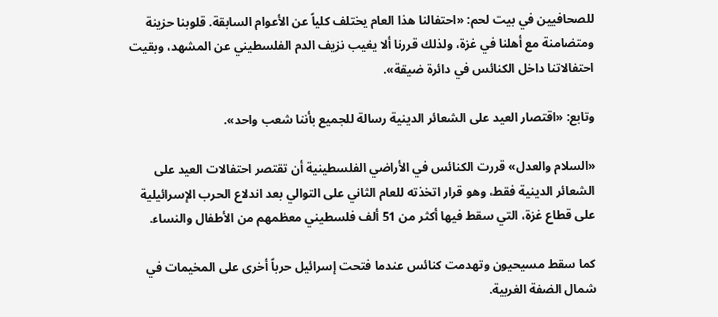للصحافيين في بيت لحم: «احتفالنا هذا العام يختلف كلياً عن الأعوام السابقة. قلوبنا حزينة ومتضامنة مع أهلنا في غزة، ولذلك قررنا ألا يغيب نزيف الدم الفلسطيني عن المشهد، وبقيت احتفالاتنا داخل الكنائس في دائرة ضيقة».

وتابع: «اقتصار العيد على الشعائر الدينية رسالة للجميع بأننا شعب واحد».

«السلام والعدل» قررت الكنائس في الأراضي الفلسطينية أن تقتصر احتفالات العيد على الشعائر الدينية فقط، وهو قرار اتخذته للعام الثاني على التوالي بعد اندلاع الحرب الإسرائيلية على قطاع غزة، التي سقط فيها أكثر من 51 ألف فلسطيني معظمهم من الأطفال والنساء.

كما سقط مسيحيون وتهدمت كنائس عندما فتحت إسرائيل حرباً أخرى على المخيمات في شمال الضفة الغربية.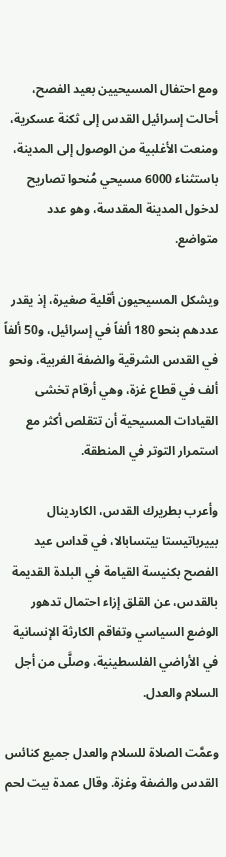ومع احتفال المسيحيين بعيد الفصح، أحالت إسرائيل القدس إلى ثكنة عسكرية، ومنعت الأغلبية من الوصول إلى المدينة، باستثناء 6000 مسيحي مُنحوا تصاريح لدخول المدينة المقدسة، وهو عدد متواضع.

ويشكل المسيحيون أقلية صغيرة، إذ يقدر عددهم بنحو 180 ألفاً في إسرائيل، و50 ألفاً في القدس الشرقية والضفة الغربية، ونحو ألف في قطاع غزة، وهي أرقام تخشى القيادات المسيحية أن تتقلص أكثر مع استمرار التوتر في المنطقة.

وأعرب بطريرك القدس، الكاردينال بييرباتيستا بيتسابالا، في قداس عيد الفصح بكنيسة القيامة في البلدة القديمة بالقدس، عن القلق إزاء احتمال تدهور الوضع السياسي وتفاقم الكارثة الإنسانية في الأراضي الفلسطينية، وصلَّى من أجل السلام والعدل.

وعمَّت الصلاة للسلام والعدل جميع كنائس القدس والضفة وغزة. وقال عمدة بيت لحم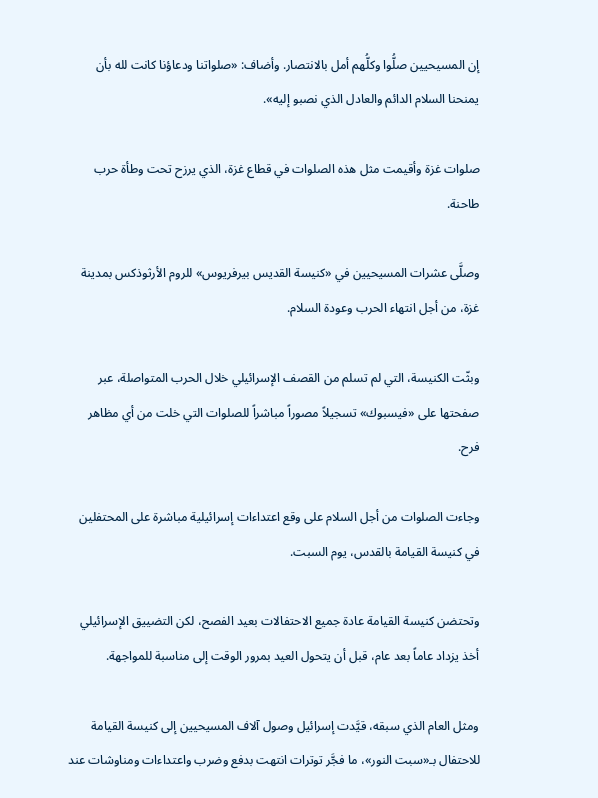إن المسيحيين صلُّوا وكلُّهم أمل بالانتصار. وأضاف: «صلواتنا ودعاؤنا كانت لله بأن يمنحنا السلام الدائم والعادل الذي نصبو إليه».

صلوات غزة وأقيمت مثل هذه الصلوات في قطاع غزة، الذي يرزح تحت وطأة حرب طاحنة.

وصلَّى عشرات المسيحيين في «كنيسة القديس بيرفريوس» للروم الأرثوذكس بمدينة غزة، من أجل انتهاء الحرب وعودة السلام.

وبثّت الكنيسة، التي لم تسلم من القصف الإسرائيلي خلال الحرب المتواصلة، عبر صفحتها على «فيسبوك» تسجيلاً مصوراً مباشراً للصلوات التي خلت من أي مظاهر فرح.

وجاءت الصلوات من أجل السلام على وقع اعتداءات إسرائيلية مباشرة على المحتفلين في كنيسة القيامة بالقدس، يوم السبت.

وتحتضن كنيسة القيامة عادة جميع الاحتفالات بعيد الفصح، لكن التضييق الإسرائيلي أخذ يزداد عاماً بعد عام، قبل أن يتحول العيد بمرور الوقت إلى مناسبة للمواجهة.

ومثل العام الذي سبقه، قيَّدت إسرائيل وصول آلاف المسيحيين إلى كنيسة القيامة للاحتفال بـ«سبت النور»، ما فجَّر توترات انتهت بدفع وضرب واعتداءات ومناوشات عند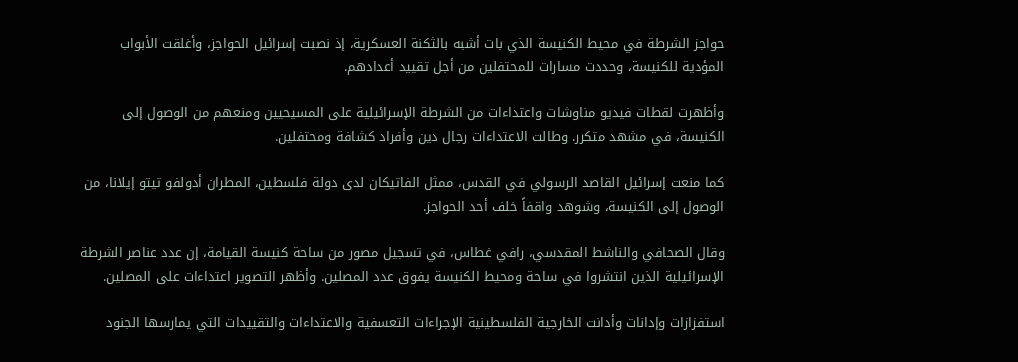حواجز الشرطة في محيط الكنيسة الذي بات أشبه بالثكنة العسكرية، إذ نصبت إسرائيل الحواجز، وأغلقت الأبواب المؤدية للكنيسة، وحددت مسارات للمحتفلين من أجل تقييد أعدادهم.

وأظهرت لقطات فيديو مناوشات واعتداءات من الشرطة الإسرائيلية على المسيحيين ومنعهم من الوصول إلى الكنيسة، في مشهد متكرر. وطالت الاعتداءات رجال دين وأفراد كشافة ومحتفلين.

كما منعت إسرائيل القاصد الرسولي في القدس، ممثل الفاتيكان لدى دولة فلسطين، المطران أدولفو تيتو إيلانا، من الوصول إلى الكنيسة، وشوهد واقفاً خلف أحد الحواجز.

وقال الصحافي والناشط المقدسي، رافي غطاس، في تسجيل مصور من ساحة كنيسة القيامة، إن عدد عناصر الشرطة الإسرائيلية الذين انتشروا في ساحة ومحيط الكنيسة يفوق عدد المصلين. وأظهر التصوير اعتداءات على المصلين.

استفزازات وإدانات وأدانت الخارجية الفلسطينية الإجراءات التعسفية والاعتداءات والتقييدات التي يمارسها الجنود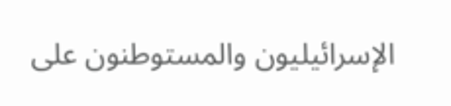الإسرائيليون والمستوطنون على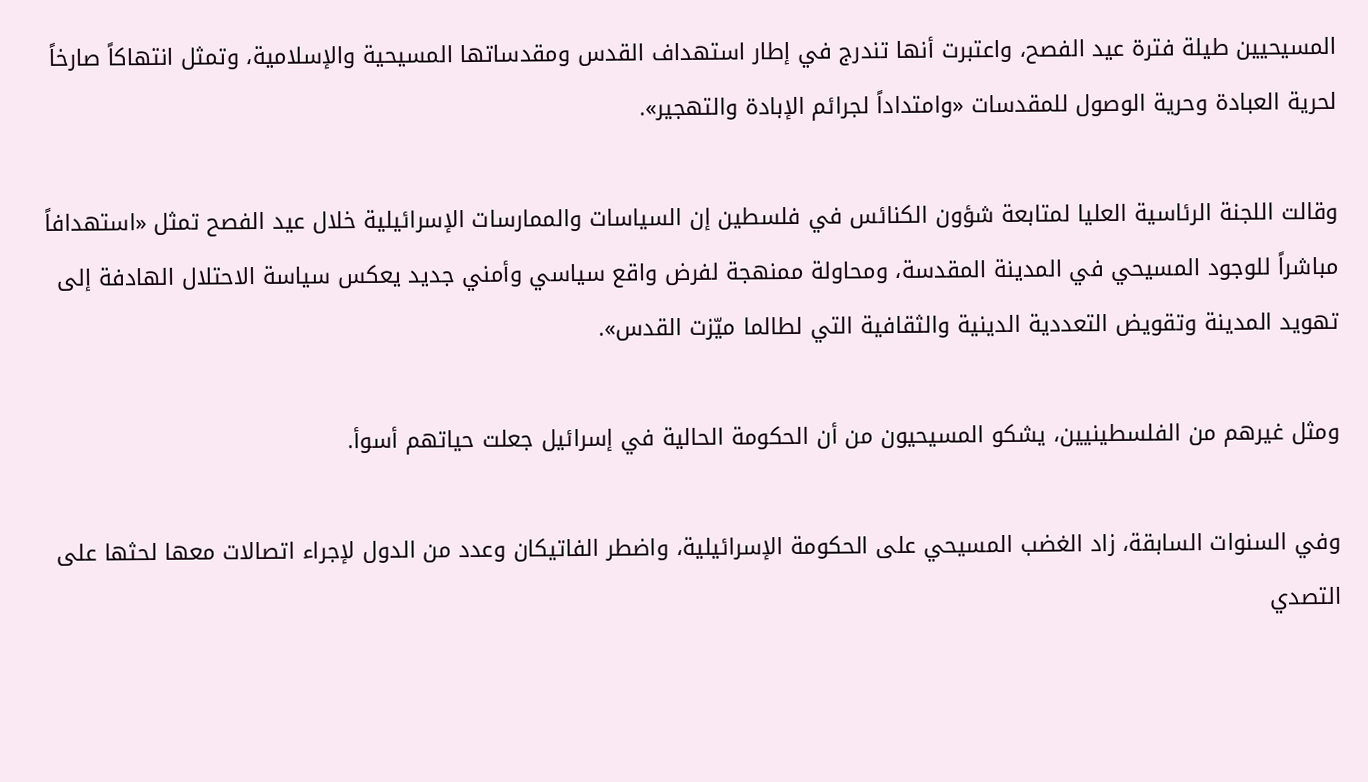المسيحيين طيلة فترة عيد الفصح، واعتبرت أنها تندرج في إطار استهداف القدس ومقدساتها المسيحية والإسلامية، وتمثل انتهاكاً صارخاً لحرية العبادة وحرية الوصول للمقدسات «وامتداداً لجرائم الإبادة والتهجير».

وقالت اللجنة الرئاسية العليا لمتابعة شؤون الكنائس في فلسطين إن السياسات والممارسات الإسرائيلية خلال عيد الفصح تمثل «استهدافاً مباشراً للوجود المسيحي في المدينة المقدسة، ومحاولة ممنهجة لفرض واقع سياسي وأمني جديد يعكس سياسة الاحتلال الهادفة إلى تهويد المدينة وتقويض التعددية الدينية والثقافية التي لطالما ميّزت القدس».

ومثل غيرهم من الفلسطينيين، يشكو المسيحيون من أن الحكومة الحالية في إسرائيل جعلت حياتهم أسوأ.

وفي السنوات السابقة، زاد الغضب المسيحي على الحكومة الإسرائيلية، واضطر الفاتيكان وعدد من الدول لإجراء اتصالات معها لحثها على التصدي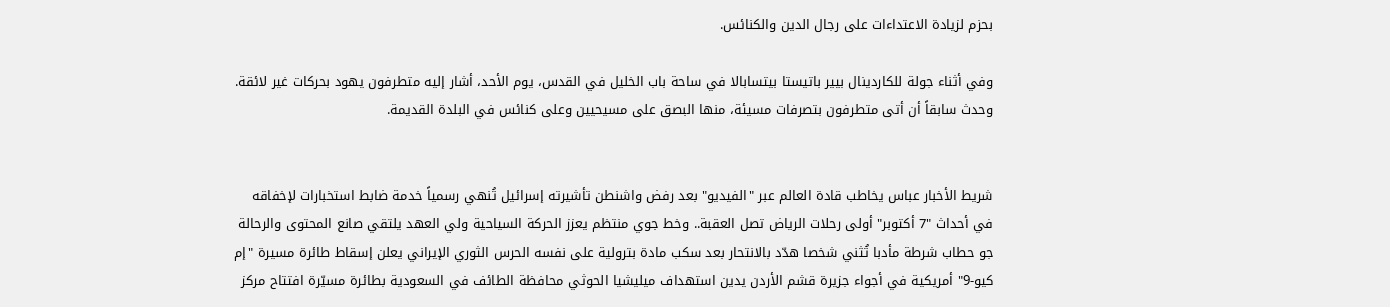بحزم لزيادة الاعتداءات على رجال الدين والكنائس.

وفي أثناء جولة للكاردينال بيير باتيستا بيتسابالا في ساحة باب الخليل في القدس، يوم الأحد، أشار إليه متطرفون يهود بحركات غير لائقة. وحدث سابقاً أن أتى متطرفون بتصرفات مسيئة، منها البصق على مسيحيين وعلى كنائس في البلدة القديمة.


شريط الأخبار عباس يخاطب قادة العالم عبر "الفيديو" بعد رفض واشنطن تأشيرته إسرائيل تُنهي رسمياً خدمة ضابط استخبارات لإخفاقه في أحداث "7 أكتوبر" أولى رحلات الرياض تصل العقبة.. وخط جوي منتظم يعزز الحركة السياحية ولي العهد يلتقي صانع المحتوى والرحالة جو حطاب شرطة مأدبا تُثني شخصا هدّد بالانتحار بعد سكب مادة بترولية على نفسه الحرس الثوري الإيراني يعلن إسقاط طائرة مسيرة "إم كيو-9" أمريكية في أجواء جزيرة قشم الأردن يدين استهداف ميليشيا الحوثي محافظة الطائف في السعودية بطائرة مسيّرة افتتاح مركز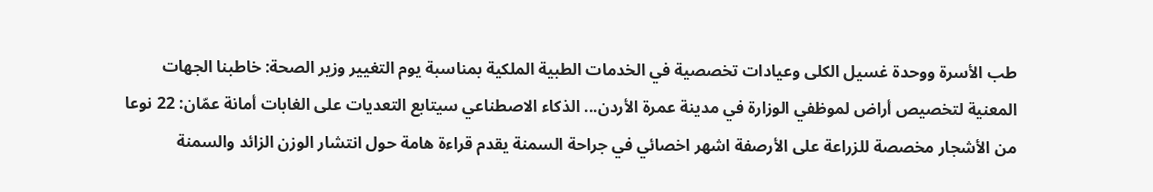طب الأسرة ووحدة غسيل الكلى وعيادات تخصصية في الخدمات الطبية الملكية بمناسبة يوم التغيير وزير الصحة: خاطبنا الجهات المعنية لتخصيص أراض لموظفي الوزارة في مدينة عمرة الأردن... الذكاء الاصطناعي سيتابع التعديات على الغابات أمانة عمّان: 22 نوعا من الأشجار مخصصة للزراعة على الأرصفة اشهر اخصائي في جراحة السمنة يقدم قراءة هامة حول انتشار الوزن الزائد والسمنة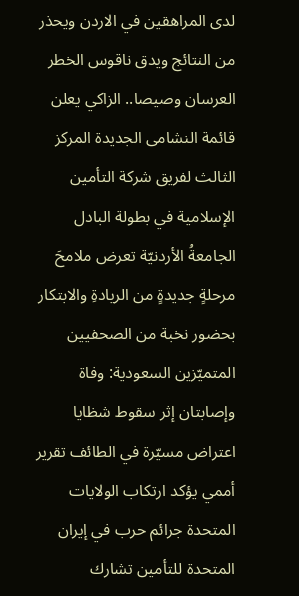لدى المراهقين في الاردن ويحذر من النتائج ويدق ناقوس الخطر العرسان وصيصا.. الزاكي يعلن قائمة النشامى الجديدة المركز الثالث لفريق شركة التأمين الإسلامية في بطولة البادل الجامعةُ الأردنيّة تعرض ملامحَ مرحلةٍ جديدةٍ من الريادةِ والابتكار بحضور نخبة من الصحفيين المتميّزين السعودية: وفاة وإصابتان إثر سقوط شظايا اعتراض مسيّرة في الطائف تقرير أممي يؤكد ارتكاب الولايات المتحدة جرائم حرب في إيران المتحدة للتأمين تشارك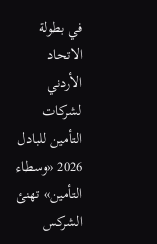في بطولة الاتحاد الأردني لشركات التأمين للبادل 2026 «وسطاء التأمين» تهنئ الشركس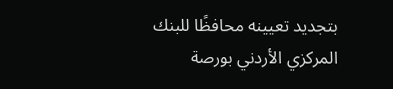بتجديد تعيينه محافظًا للبنك المركزي الأردني بورصة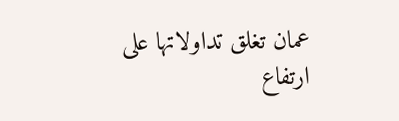عمان تغلق تداولاتها على ارتفاع